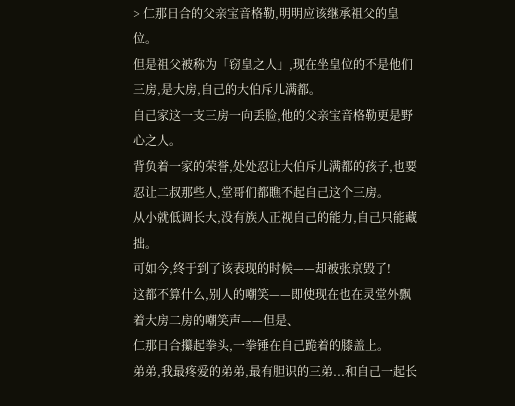> 仁那日合的父亲宝音格勒,明明应该继承祖父的皇位。
但是祖父被称为「窃皇之人」,现在坐皇位的不是他们三房,是大房,自己的大伯斥儿满都。
自己家这一支三房一向丢脸,他的父亲宝音格勒更是野心之人。
背负着一家的荣誉,处处忍让大伯斥儿满都的孩子,也要忍让二叔那些人,堂哥们都瞧不起自己这个三房。
从小就低调长大,没有族人正视自己的能力,自己只能藏拙。
可如今,终于到了该表现的时候——却被张京毁了!
这都不算什么,别人的嘲笑——即使现在也在灵堂外飘着大房二房的嘲笑声——但是、
仁那日合攥起拳头,一拳锤在自己跪着的膝盖上。
弟弟,我最疼爱的弟弟,最有胆识的三弟...和自己一起长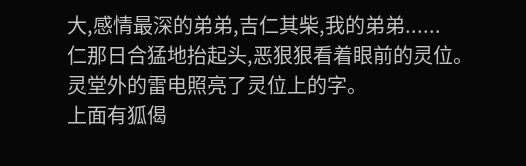大,感情最深的弟弟,吉仁其柴,我的弟弟......
仁那日合猛地抬起头,恶狠狠看着眼前的灵位。
灵堂外的雷电照亮了灵位上的字。
上面有狐偈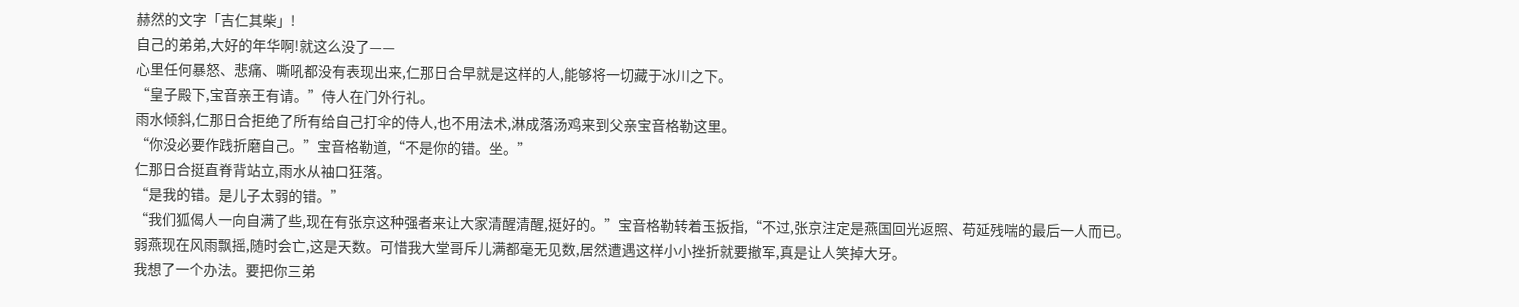赫然的文字「吉仁其柴」!
自己的弟弟,大好的年华啊!就这么没了——
心里任何暴怒、悲痛、嘶吼都没有表现出来,仁那日合早就是这样的人,能够将一切藏于冰川之下。
“皇子殿下,宝音亲王有请。”侍人在门外行礼。
雨水倾斜,仁那日合拒绝了所有给自己打伞的侍人,也不用法术,淋成落汤鸡来到父亲宝音格勒这里。
“你没必要作践折磨自己。”宝音格勒道,“不是你的错。坐。”
仁那日合挺直脊背站立,雨水从袖口狂落。
“是我的错。是儿子太弱的错。”
“我们狐偈人一向自满了些,现在有张京这种强者来让大家清醒清醒,挺好的。”宝音格勒转着玉扳指,“不过,张京注定是燕国回光返照、苟延残喘的最后一人而已。
弱燕现在风雨飘摇,随时会亡,这是天数。可惜我大堂哥斥儿满都毫无见数,居然遭遇这样小小挫折就要撤军,真是让人笑掉大牙。
我想了一个办法。要把你三弟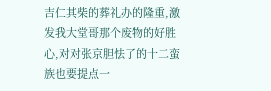吉仁其柴的葬礼办的隆重,激发我大堂哥那个废物的好胜心,对对张京胆怯了的十二蛮族也要提点一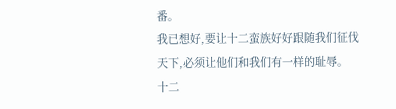番。
我已想好,要让十二蛮族好好跟随我们征伐天下,必须让他们和我们有一样的耻辱。
十二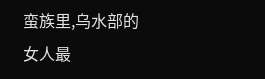蛮族里,乌水部的女人最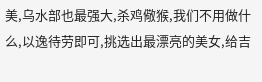美,乌水部也最强大,杀鸡儆猴,我们不用做什么,以逸待劳即可,挑选出最漂亮的美女,给吉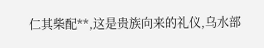仁其柴配**,这是贵族向来的礼仪,乌水部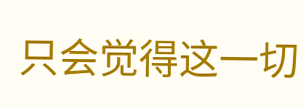只会觉得这一切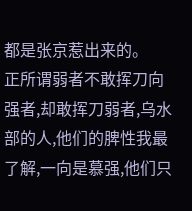都是张京惹出来的。
正所谓弱者不敢挥刀向强者,却敢挥刀弱者,乌水部的人,他们的脾性我最了解,一向是慕强,他们只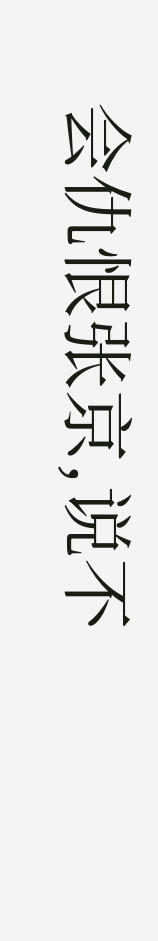会仇恨张京,说不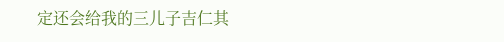定还会给我的三儿子吉仁其